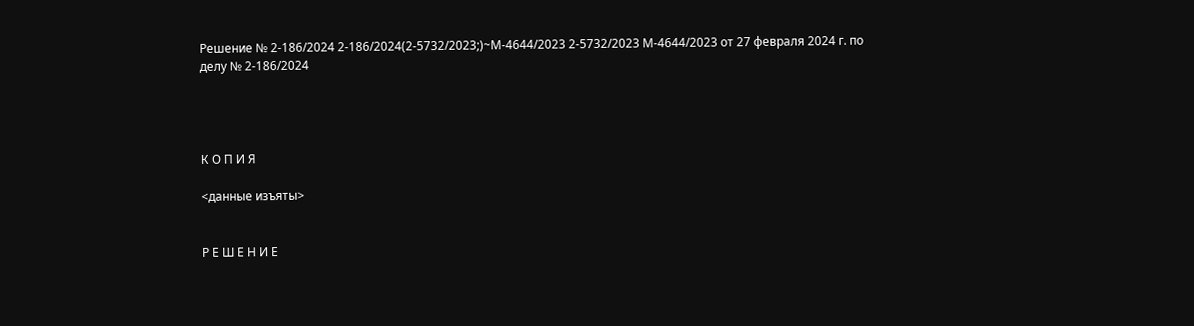Решение № 2-186/2024 2-186/2024(2-5732/2023;)~М-4644/2023 2-5732/2023 М-4644/2023 от 27 февраля 2024 г. по делу № 2-186/2024




К О П И Я

<данные изъяты>


Р Е Ш Е Н И Е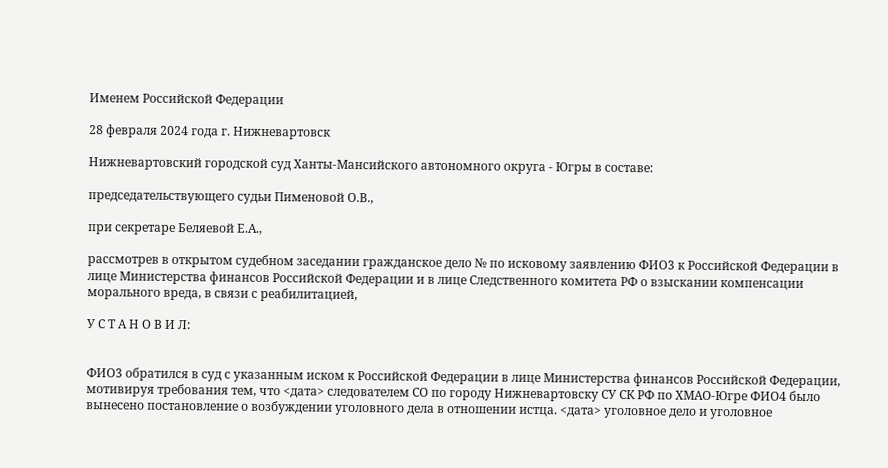Именем Российской Федерации

28 февраля 2024 года г. Нижневартовск

Нижневартовский городской суд Ханты-Мансийского автономного округа - Югры в составе:

председательствующего судьи Пименовой О.В.,

при секретаре Беляевой Е.А.,

рассмотрев в открытом судебном заседании гражданское дело № по исковому заявлению ФИО3 к Российской Федерации в лице Министерства финансов Российской Федерации и в лице Следственного комитета РФ о взыскании компенсации морального вреда, в связи с реабилитацией,

У С Т А Н О В И Л:


ФИО3 обратился в суд с указанным иском к Российской Федерации в лице Министерства финансов Российской Федерации, мотивируя требования тем, что <дата> следователем СО по городу Нижневартовску СУ СК РФ по ХМАО-Югре ФИО4 было вынесено постановление о возбуждении уголовного дела в отношении истца. <дата> уголовное дело и уголовное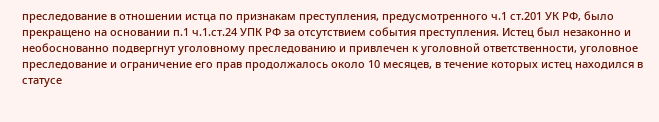преследование в отношении истца по признакам преступления, предусмотренного ч.1 ст.201 УК РФ, было прекращено на основании п.1 ч.1.ст.24 УПК РФ за отсутствием события преступления. Истец был незаконно и необоснованно подвергнут уголовному преследованию и привлечен к уголовной ответственности, уголовное преследование и ограничение его прав продолжалось около 10 месяцев, в течение которых истец находился в статусе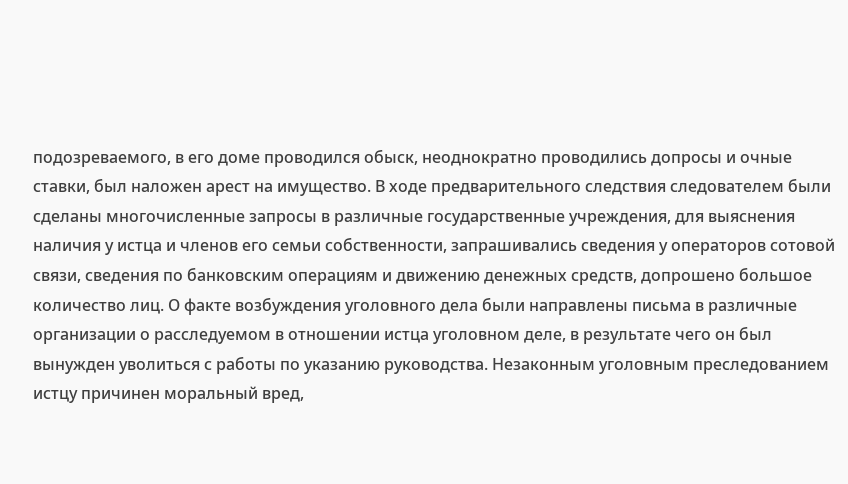подозреваемого, в его доме проводился обыск, неоднократно проводились допросы и очные ставки, был наложен арест на имущество. В ходе предварительного следствия следователем были сделаны многочисленные запросы в различные государственные учреждения, для выяснения наличия у истца и членов его семьи собственности, запрашивались сведения у операторов сотовой связи, сведения по банковским операциям и движению денежных средств, допрошено большое количество лиц. О факте возбуждения уголовного дела были направлены письма в различные организации о расследуемом в отношении истца уголовном деле, в результате чего он был вынужден уволиться с работы по указанию руководства. Незаконным уголовным преследованием истцу причинен моральный вред,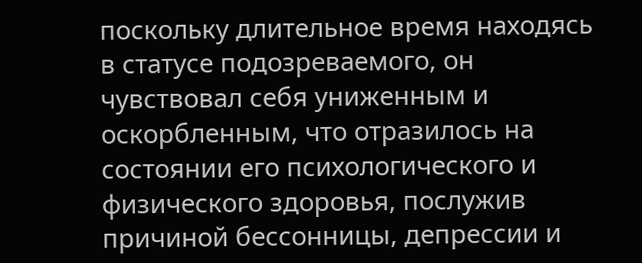поскольку длительное время находясь в статусе подозреваемого, он чувствовал себя униженным и оскорбленным, что отразилось на состоянии его психологического и физического здоровья, послужив причиной бессонницы, депрессии и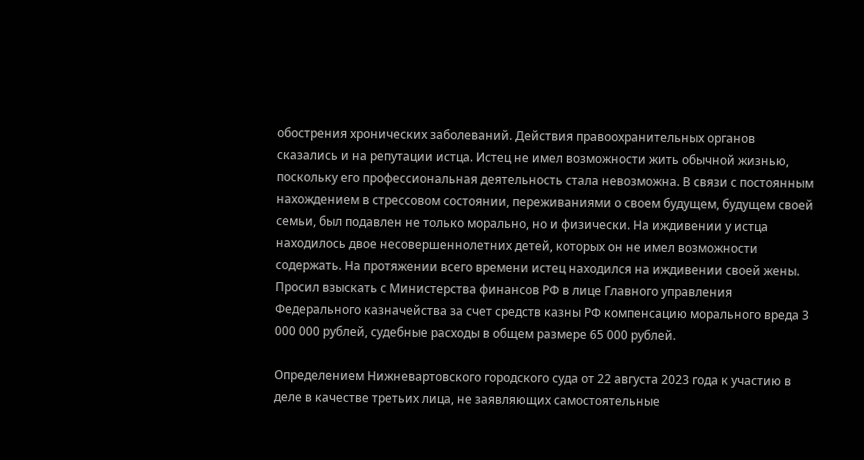обострения хронических заболеваний. Действия правоохранительных органов сказались и на репутации истца. Истец не имел возможности жить обычной жизнью, поскольку его профессиональная деятельность стала невозможна. В связи с постоянным нахождением в стрессовом состоянии, переживаниями о своем будущем, будущем своей семьи, был подавлен не только морально, но и физически. На иждивении у истца находилось двое несовершеннолетних детей, которых он не имел возможности содержать. На протяжении всего времени истец находился на иждивении своей жены. Просил взыскать с Министерства финансов РФ в лице Главного управления Федерального казначейства за счет средств казны РФ компенсацию морального вреда 3 000 000 рублей, судебные расходы в общем размере 65 000 рублей.

Определением Нижневартовского городского суда от 22 августа 2023 года к участию в деле в качестве третьих лица, не заявляющих самостоятельные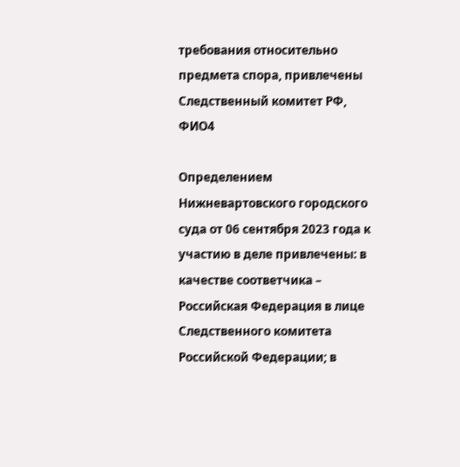требования относительно предмета спора, привлечены Следственный комитет РФ, ФИО4

Определением Нижневартовского городского суда от 06 сентября 2023 года к участию в деле привлечены: в качестве соответчика – Российская Федерация в лице Следственного комитета Российской Федерации; в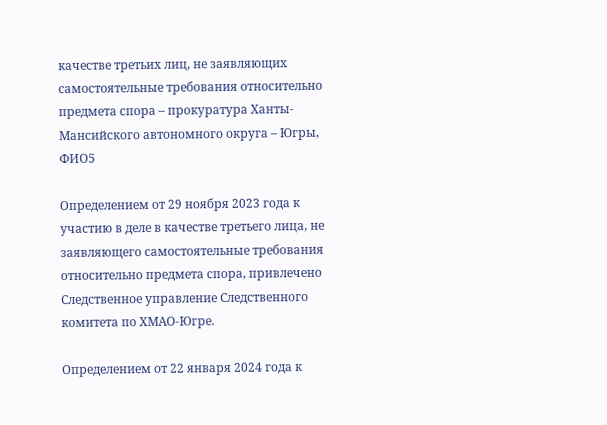качестве третьих лиц, не заявляющих самостоятельные требования относительно предмета спора – прокуратура Ханты-Мансийского автономного округа – Югры, ФИО5

Определением от 29 ноября 2023 года к участию в деле в качестве третьего лица, не заявляющего самостоятельные требования относительно предмета спора, привлечено Следственное управление Следственного комитета по ХМАО-Югре.

Определением от 22 января 2024 года к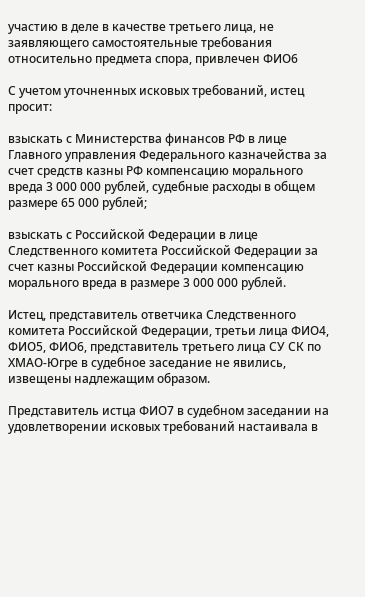участию в деле в качестве третьего лица, не заявляющего самостоятельные требования относительно предмета спора, привлечен ФИО6

С учетом уточненных исковых требований, истец просит:

взыскать с Министерства финансов РФ в лице Главного управления Федерального казначейства за счет средств казны РФ компенсацию морального вреда 3 000 000 рублей, судебные расходы в общем размере 65 000 рублей;

взыскать с Российской Федерации в лице Следственного комитета Российской Федерации за счет казны Российской Федерации компенсацию морального вреда в размере 3 000 000 рублей.

Истец, представитель ответчика Следственного комитета Российской Федерации, третьи лица ФИО4, ФИО5, ФИО6, представитель третьего лица СУ СК по ХМАО-Югре в судебное заседание не явились, извещены надлежащим образом.

Представитель истца ФИО7 в судебном заседании на удовлетворении исковых требований настаивала в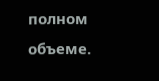полном объеме.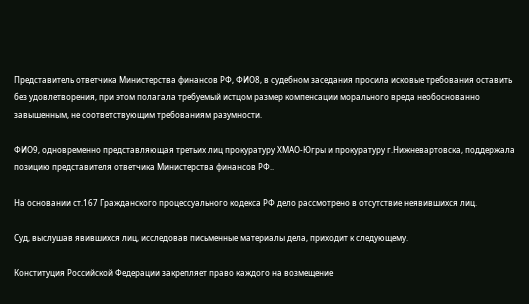Представитель ответчика Министерства финансов РФ, ФИО8, в судебном заседания просила исковые требования оставить без удовлетворения, при этом полагала требуемый истцом размер компенсации морального вреда необоснованно завышенным, не соответствующим требованиям разумности.

ФИО9, одновременно представляющая третьих лиц прокуратуру ХМАО-Югры и прокуратуру г.Нижневартовска, поддержала позицию представителя ответчика Министерства финансов РФ..

На основании ст.167 Гражданского процессуального кодекса РФ дело рассмотрено в отсутствие неявившихся лиц.

Суд, выслушав явившихся лиц, исследовав письменные материалы дела, приходит к следующему.

Конституция Российской Федерации закрепляет право каждого на возмещение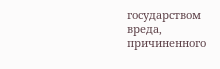государством вреда, причиненного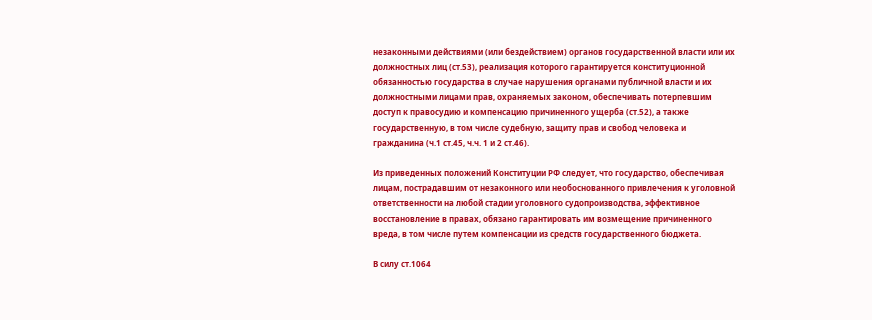незаконными действиями (или бездействием) органов государственной власти или их должностных лиц (ст.53), реализация которого гарантируется конституционной обязанностью государства в случае нарушения органами публичной власти и их должностными лицами прав, охраняемых законом, обеспечивать потерпевшим доступ к правосудию и компенсацию причиненного ущерба (ст.52), а также государственную, в том числе судебную, защиту прав и свобод человека и гражданина (ч.1 ст.45, ч.ч. 1 и 2 ст.46).

Из приведенных положений Конституции РФ следует, что государство, обеспечивая лицам, пострадавшим от незаконного или необоснованного привлечения к уголовной ответственности на любой стадии уголовного судопроизводства, эффективное восстановление в правах, обязано гарантировать им возмещение причиненного вреда, в том числе путем компенсации из средств государственного бюджета.

В силу ст.1064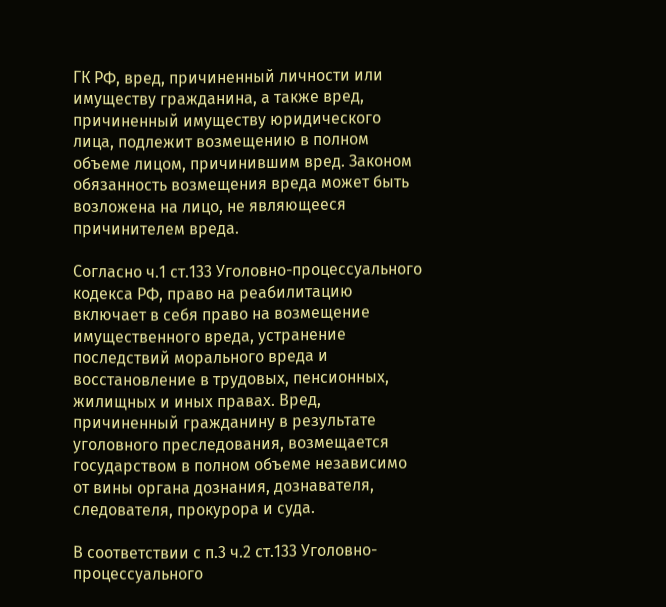ГК РФ, вред, причиненный личности или имуществу гражданина, а также вред, причиненный имуществу юридического лица, подлежит возмещению в полном объеме лицом, причинившим вред. Законом обязанность возмещения вреда может быть возложена на лицо, не являющееся причинителем вреда.

Согласно ч.1 ст.133 Уголовно-процессуального кодекса РФ, право на реабилитацию включает в себя право на возмещение имущественного вреда, устранение последствий морального вреда и восстановление в трудовых, пенсионных, жилищных и иных правах. Вред, причиненный гражданину в результате уголовного преследования, возмещается государством в полном объеме независимо от вины органа дознания, дознавателя, следователя, прокурора и суда.

В соответствии с п.3 ч.2 ст.133 Уголовно-процессуального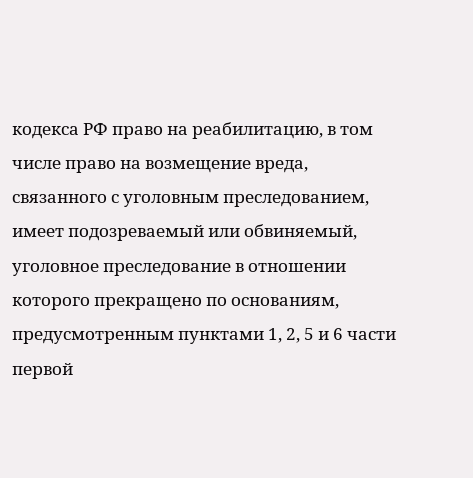кодекса РФ право на реабилитацию, в том числе право на возмещение вреда, связанного с уголовным преследованием, имеет подозреваемый или обвиняемый, уголовное преследование в отношении которого прекращено по основаниям, предусмотренным пунктами 1, 2, 5 и 6 части первой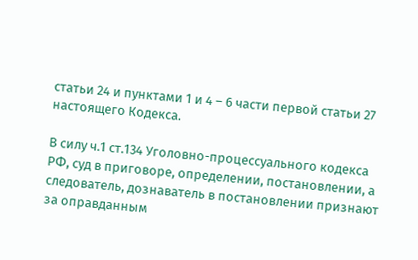статьи 24 и пунктами 1 и 4 – 6 части первой статьи 27 настоящего Кодекса.

В силу ч.1 ст.134 Уголовно-процессуального кодекса РФ, суд в приговоре, определении, постановлении, а следователь, дознаватель в постановлении признают за оправданным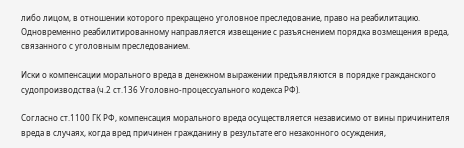либо лицом, в отношении которого прекращено уголовное преследование, право на реабилитацию. Одновременно реабилитированному направляется извещение с разъяснением порядка возмещения вреда, связанного с уголовным преследованием.

Иски о компенсации морального вреда в денежном выражении предъявляются в порядке гражданского судопроизводства (ч.2 ст.136 Уголовно-процессуального кодекса РФ).

Согласно ст.1100 ГК РФ, компенсация морального вреда осуществляется независимо от вины причинителя вреда в случаях, когда вред причинен гражданину в результате его незаконного осуждения,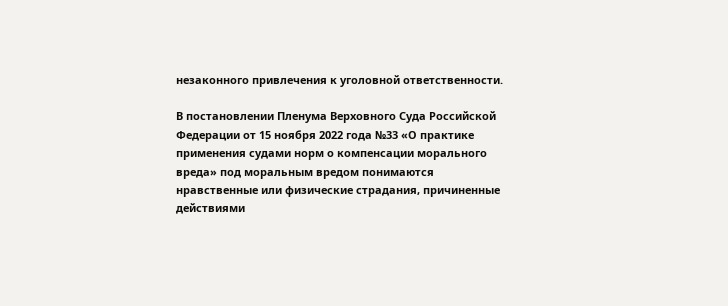незаконного привлечения к уголовной ответственности.

В постановлении Пленума Верховного Суда Российской Федерации от 15 ноября 2022 года №33 «О практике применения судами норм о компенсации морального вреда» под моральным вредом понимаются нравственные или физические страдания, причиненные действиями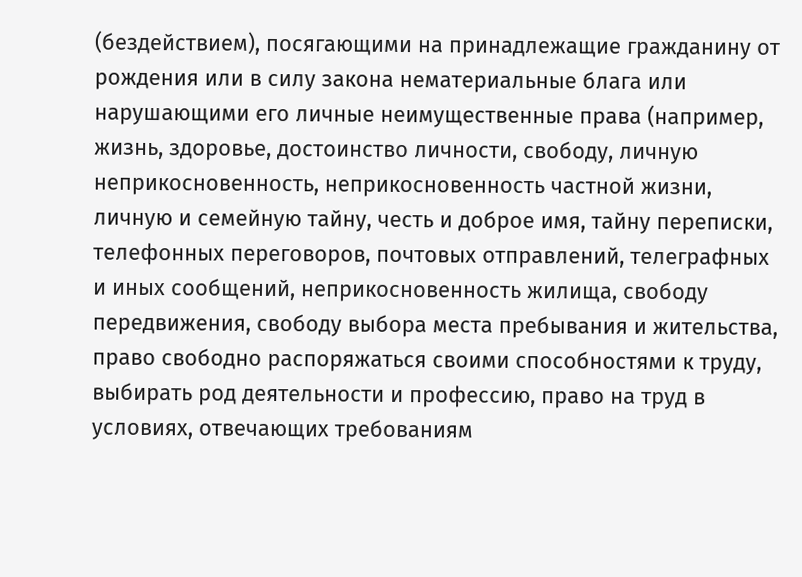(бездействием), посягающими на принадлежащие гражданину от рождения или в силу закона нематериальные блага или нарушающими его личные неимущественные права (например, жизнь, здоровье, достоинство личности, свободу, личную неприкосновенность, неприкосновенность частной жизни, личную и семейную тайну, честь и доброе имя, тайну переписки, телефонных переговоров, почтовых отправлений, телеграфных и иных сообщений, неприкосновенность жилища, свободу передвижения, свободу выбора места пребывания и жительства, право свободно распоряжаться своими способностями к труду, выбирать род деятельности и профессию, право на труд в условиях, отвечающих требованиям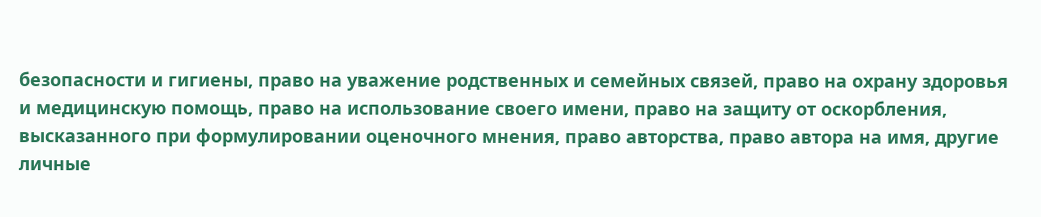безопасности и гигиены, право на уважение родственных и семейных связей, право на охрану здоровья и медицинскую помощь, право на использование своего имени, право на защиту от оскорбления, высказанного при формулировании оценочного мнения, право авторства, право автора на имя, другие личные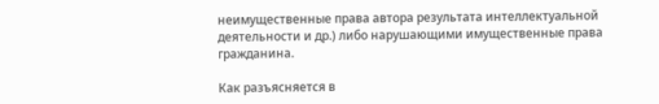неимущественные права автора результата интеллектуальной деятельности и др.) либо нарушающими имущественные права гражданина.

Как разъясняется в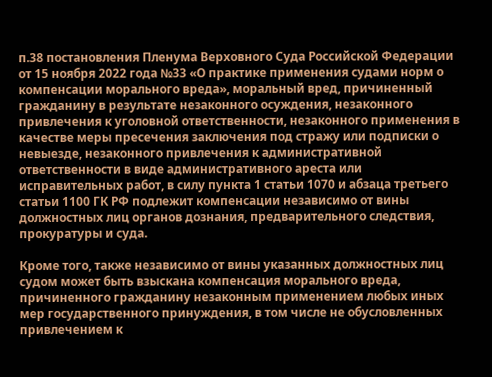п.38 постановления Пленума Верховного Суда Российской Федерации от 15 ноября 2022 года №33 «О практике применения судами норм о компенсации морального вреда», моральный вред, причиненный гражданину в результате незаконного осуждения, незаконного привлечения к уголовной ответственности, незаконного применения в качестве меры пресечения заключения под стражу или подписки о невыезде, незаконного привлечения к административной ответственности в виде административного ареста или исправительных работ, в силу пункта 1 статьи 1070 и абзаца третьего статьи 1100 ГК РФ подлежит компенсации независимо от вины должностных лиц органов дознания, предварительного следствия, прокуратуры и суда.

Кроме того, также независимо от вины указанных должностных лиц судом может быть взыскана компенсация морального вреда, причиненного гражданину незаконным применением любых иных мер государственного принуждения, в том числе не обусловленных привлечением к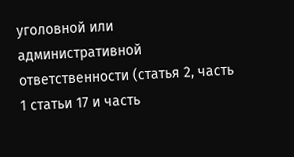уголовной или административной ответственности (статья 2, часть 1 статьи 17 и часть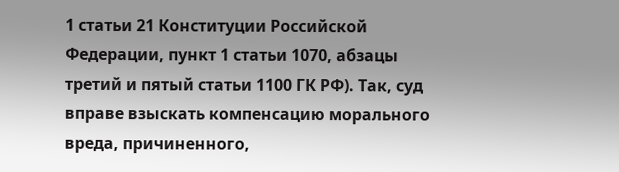1 статьи 21 Конституции Российской Федерации, пункт 1 статьи 1070, абзацы третий и пятый статьи 1100 ГК РФ). Так, суд вправе взыскать компенсацию морального вреда, причиненного,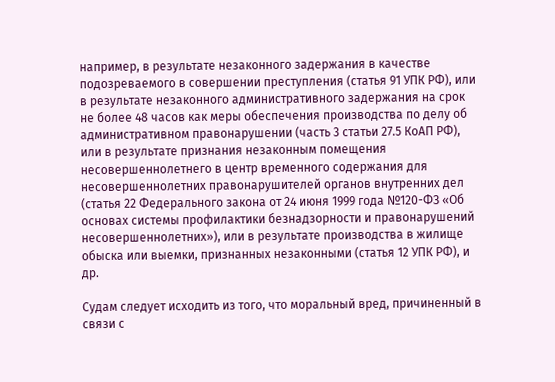например, в результате незаконного задержания в качестве подозреваемого в совершении преступления (статья 91 УПК РФ), или в результате незаконного административного задержания на срок не более 48 часов как меры обеспечения производства по делу об административном правонарушении (часть 3 статьи 27.5 КоАП РФ), или в результате признания незаконным помещения несовершеннолетнего в центр временного содержания для несовершеннолетних правонарушителей органов внутренних дел (статья 22 Федерального закона от 24 июня 1999 года №120-ФЗ «Об основах системы профилактики безнадзорности и правонарушений несовершеннолетних»), или в результате производства в жилище обыска или выемки, признанных незаконными (статья 12 УПК РФ), и др.

Судам следует исходить из того, что моральный вред, причиненный в связи с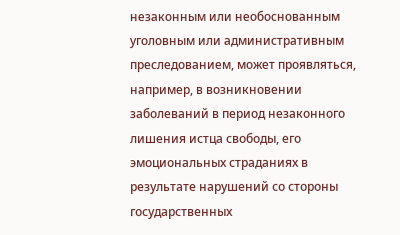незаконным или необоснованным уголовным или административным преследованием, может проявляться, например, в возникновении заболеваний в период незаконного лишения истца свободы, его эмоциональных страданиях в результате нарушений со стороны государственных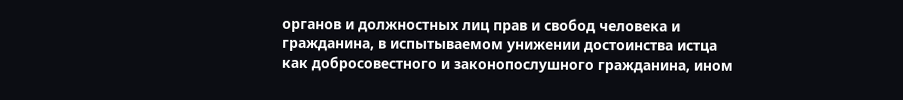органов и должностных лиц прав и свобод человека и гражданина, в испытываемом унижении достоинства истца как добросовестного и законопослушного гражданина, ином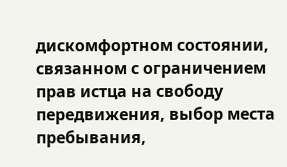дискомфортном состоянии, связанном с ограничением прав истца на свободу передвижения, выбор места пребывания,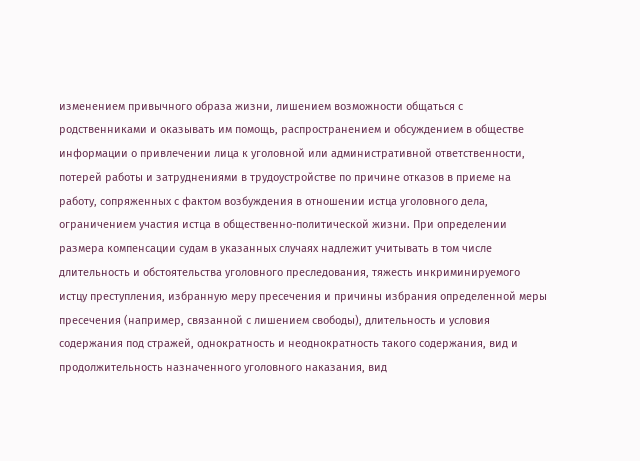изменением привычного образа жизни, лишением возможности общаться с родственниками и оказывать им помощь, распространением и обсуждением в обществе информации о привлечении лица к уголовной или административной ответственности, потерей работы и затруднениями в трудоустройстве по причине отказов в приеме на работу, сопряженных с фактом возбуждения в отношении истца уголовного дела, ограничением участия истца в общественно-политической жизни. При определении размера компенсации судам в указанных случаях надлежит учитывать в том числе длительность и обстоятельства уголовного преследования, тяжесть инкриминируемого истцу преступления, избранную меру пресечения и причины избрания определенной меры пресечения (например, связанной с лишением свободы), длительность и условия содержания под стражей, однократность и неоднократность такого содержания, вид и продолжительность назначенного уголовного наказания, вид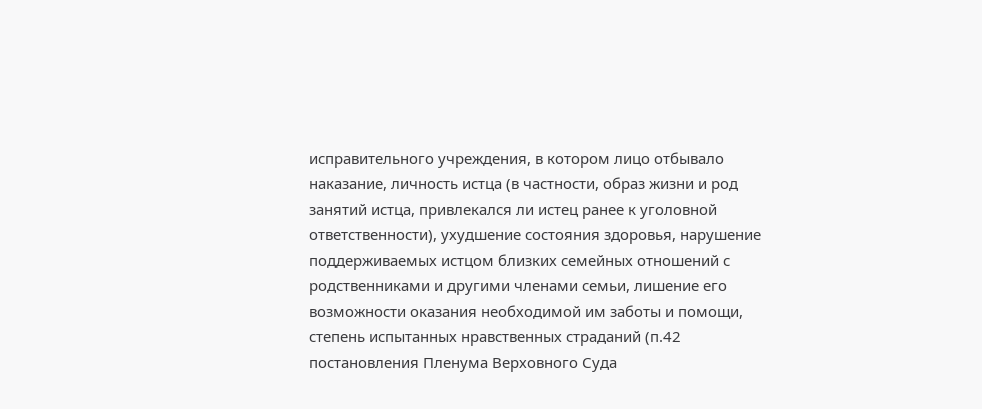исправительного учреждения, в котором лицо отбывало наказание, личность истца (в частности, образ жизни и род занятий истца, привлекался ли истец ранее к уголовной ответственности), ухудшение состояния здоровья, нарушение поддерживаемых истцом близких семейных отношений с родственниками и другими членами семьи, лишение его возможности оказания необходимой им заботы и помощи, степень испытанных нравственных страданий (п.42 постановления Пленума Верховного Суда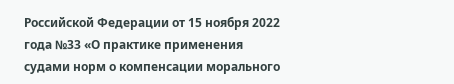Российской Федерации от 15 ноября 2022 года №33 «О практике применения судами норм о компенсации морального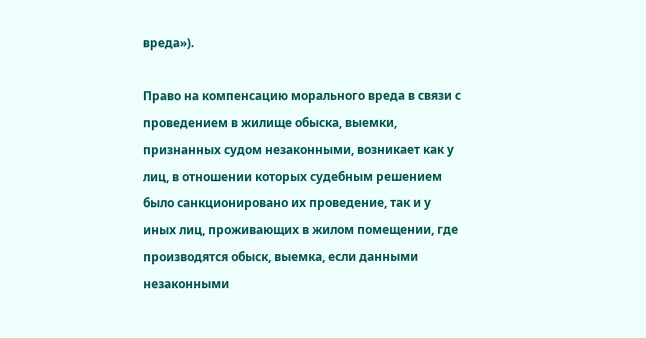вреда»).

Право на компенсацию морального вреда в связи с проведением в жилище обыска, выемки, признанных судом незаконными, возникает как у лиц, в отношении которых судебным решением было санкционировано их проведение, так и у иных лиц, проживающих в жилом помещении, где производятся обыск, выемка, если данными незаконными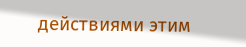действиями этим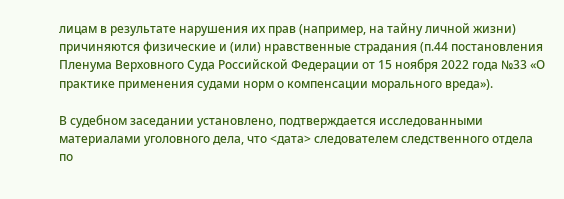лицам в результате нарушения их прав (например, на тайну личной жизни) причиняются физические и (или) нравственные страдания (п.44 постановления Пленума Верховного Суда Российской Федерации от 15 ноября 2022 года №33 «О практике применения судами норм о компенсации морального вреда»).

В судебном заседании установлено, подтверждается исследованными материалами уголовного дела, что <дата> следователем следственного отдела по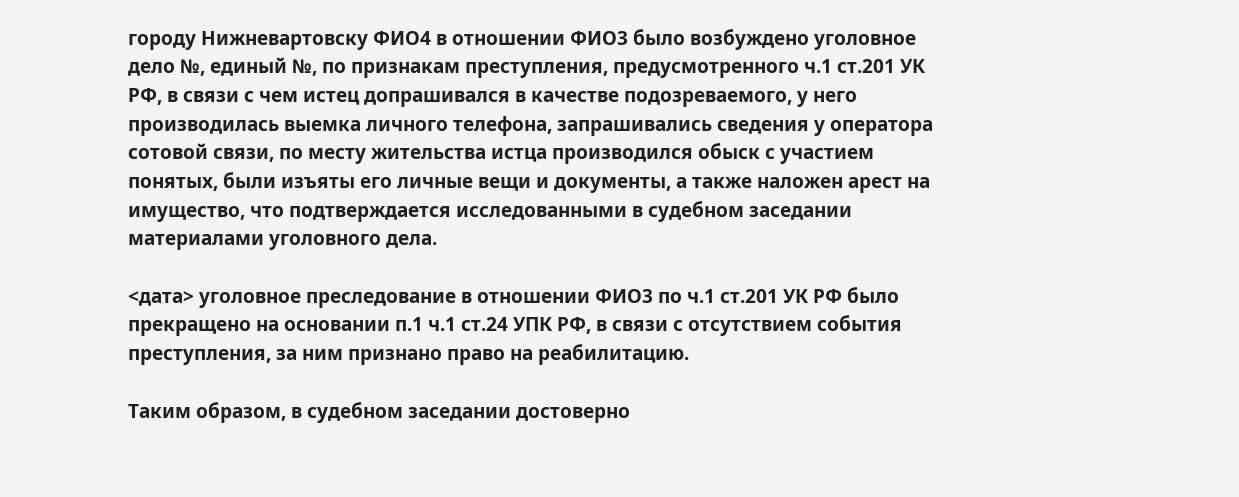городу Нижневартовску ФИО4 в отношении ФИО3 было возбуждено уголовное дело №, единый №, по признакам преступления, предусмотренного ч.1 ст.201 УК РФ, в связи с чем истец допрашивался в качестве подозреваемого, у него производилась выемка личного телефона, запрашивались сведения у оператора сотовой связи, по месту жительства истца производился обыск с участием понятых, были изъяты его личные вещи и документы, а также наложен арест на имущество, что подтверждается исследованными в судебном заседании материалами уголовного дела.

<дата> уголовное преследование в отношении ФИО3 по ч.1 ст.201 УК РФ было прекращено на основании п.1 ч.1 ст.24 УПК РФ, в связи с отсутствием события преступления, за ним признано право на реабилитацию.

Таким образом, в судебном заседании достоверно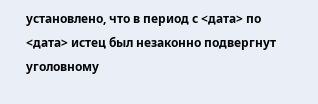установлено, что в период с <дата> по <дата> истец был незаконно подвергнут уголовному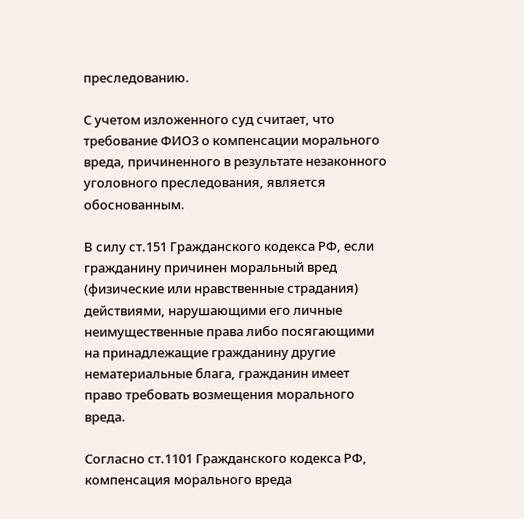преследованию.

С учетом изложенного суд считает, что требование ФИО3 о компенсации морального вреда, причиненного в результате незаконного уголовного преследования, является обоснованным.

В силу ст.151 Гражданского кодекса РФ, если гражданину причинен моральный вред (физические или нравственные страдания) действиями, нарушающими его личные неимущественные права либо посягающими на принадлежащие гражданину другие нематериальные блага, гражданин имеет право требовать возмещения морального вреда.

Согласно ст.1101 Гражданского кодекса РФ, компенсация морального вреда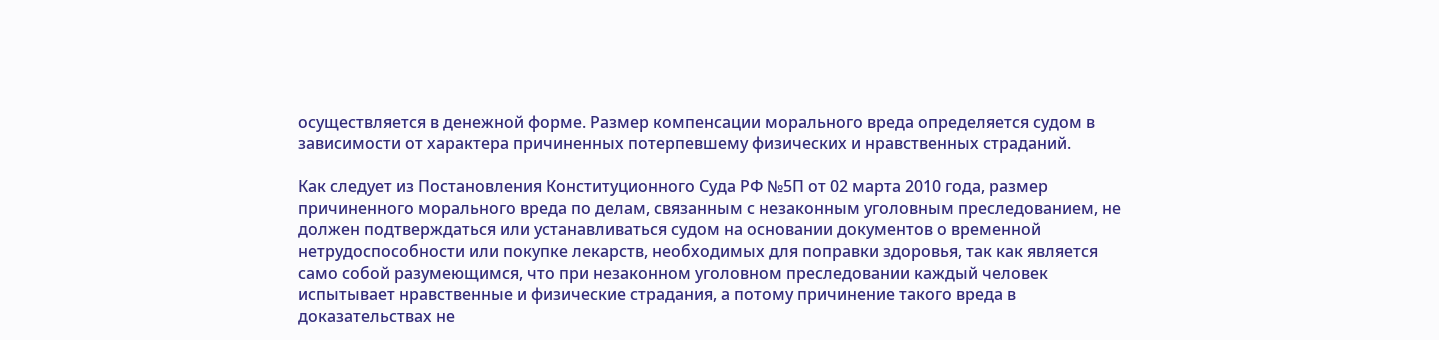осуществляется в денежной форме. Размер компенсации морального вреда определяется судом в зависимости от характера причиненных потерпевшему физических и нравственных страданий.

Как следует из Постановления Конституционного Суда РФ №5П от 02 марта 2010 года, размер причиненного морального вреда по делам, связанным с незаконным уголовным преследованием, не должен подтверждаться или устанавливаться судом на основании документов о временной нетрудоспособности или покупке лекарств, необходимых для поправки здоровья, так как является само собой разумеющимся, что при незаконном уголовном преследовании каждый человек испытывает нравственные и физические страдания, а потому причинение такого вреда в доказательствах не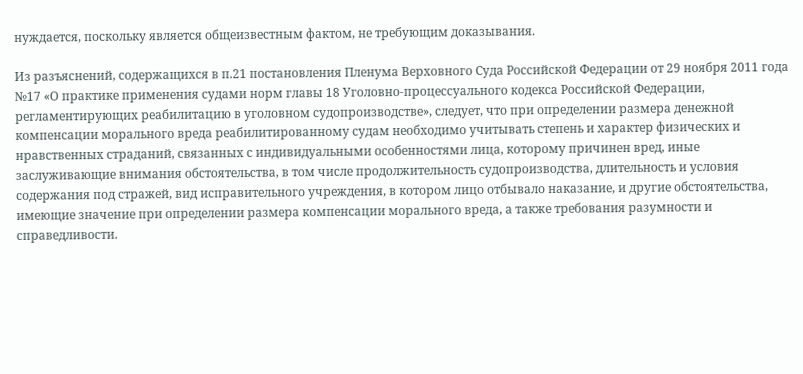нуждается, поскольку является общеизвестным фактом, не требующим доказывания.

Из разъяснений, содержащихся в п.21 постановления Пленума Верховного Суда Российской Федерации от 29 ноября 2011 года №17 «О практике применения судами норм главы 18 Уголовно-процессуального кодекса Российской Федерации, регламентирующих реабилитацию в уголовном судопроизводстве», следует, что при определении размера денежной компенсации морального вреда реабилитированному судам необходимо учитывать степень и характер физических и нравственных страданий, связанных с индивидуальными особенностями лица, которому причинен вред, иные заслуживающие внимания обстоятельства, в том числе продолжительность судопроизводства, длительность и условия содержания под стражей, вид исправительного учреждения, в котором лицо отбывало наказание, и другие обстоятельства, имеющие значение при определении размера компенсации морального вреда, а также требования разумности и справедливости.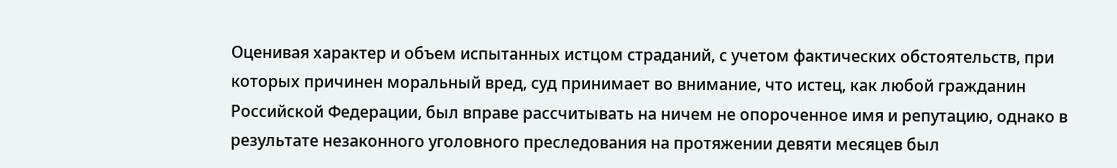Оценивая характер и объем испытанных истцом страданий, с учетом фактических обстоятельств, при которых причинен моральный вред, суд принимает во внимание, что истец, как любой гражданин Российской Федерации, был вправе рассчитывать на ничем не опороченное имя и репутацию, однако в результате незаконного уголовного преследования на протяжении девяти месяцев был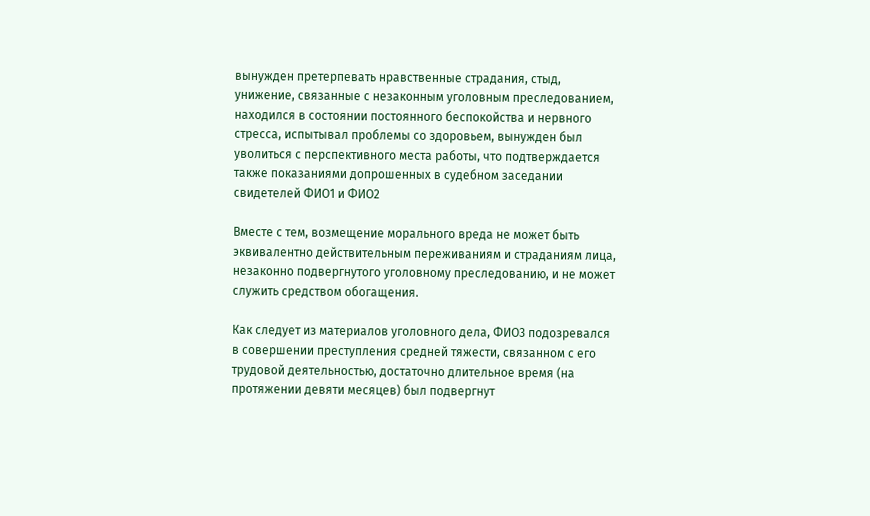вынужден претерпевать нравственные страдания, стыд, унижение, связанные с незаконным уголовным преследованием, находился в состоянии постоянного беспокойства и нервного стресса, испытывал проблемы со здоровьем, вынужден был уволиться с перспективного места работы, что подтверждается также показаниями допрошенных в судебном заседании свидетелей ФИО1 и ФИО2

Вместе с тем, возмещение морального вреда не может быть эквивалентно действительным переживаниям и страданиям лица, незаконно подвергнутого уголовному преследованию, и не может служить средством обогащения.

Как следует из материалов уголовного дела, ФИО3 подозревался в совершении преступления средней тяжести, связанном с его трудовой деятельностью, достаточно длительное время (на протяжении девяти месяцев) был подвергнут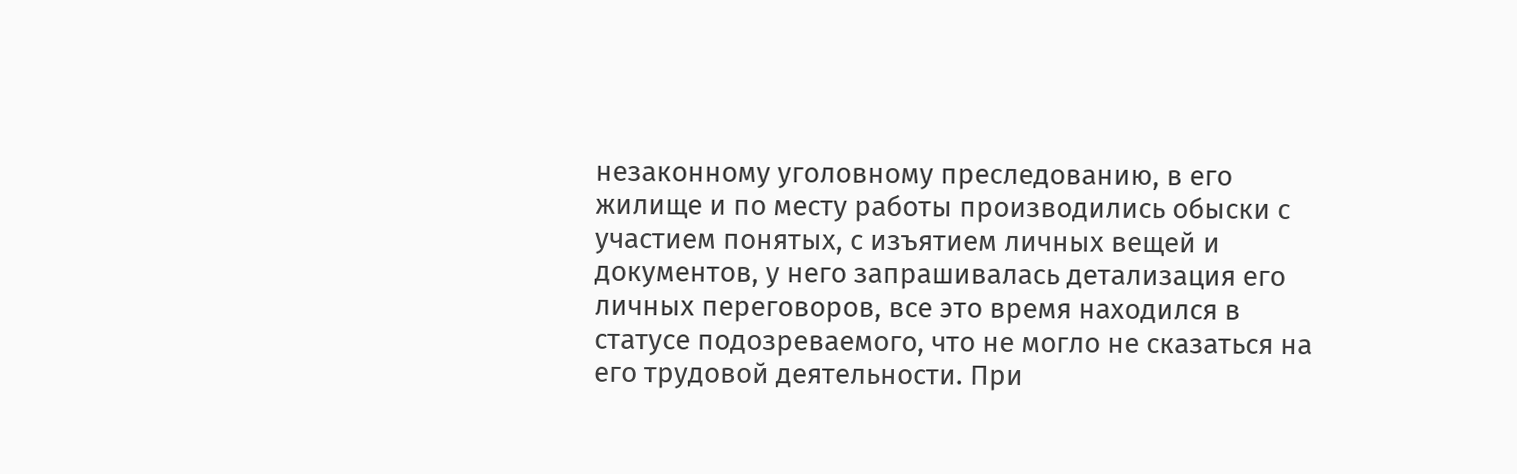незаконному уголовному преследованию, в его жилище и по месту работы производились обыски с участием понятых, с изъятием личных вещей и документов, у него запрашивалась детализация его личных переговоров, все это время находился в статусе подозреваемого, что не могло не сказаться на его трудовой деятельности. При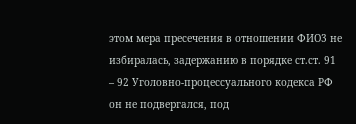этом мера пресечения в отношении ФИО3 не избиралась, задержанию в порядке ст.ст. 91 – 92 Уголовно-процессуального кодекса РФ он не подвергался, под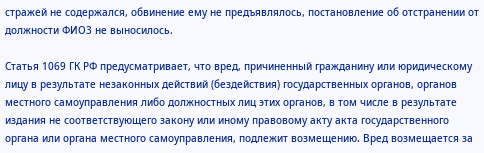стражей не содержался, обвинение ему не предъявлялось, постановление об отстранении от должности ФИО3 не выносилось.

Статья 1069 ГК РФ предусматривает, что вред, причиненный гражданину или юридическому лицу в результате незаконных действий (бездействия) государственных органов, органов местного самоуправления либо должностных лиц этих органов, в том числе в результате издания не соответствующего закону или иному правовому акту акта государственного органа или органа местного самоуправления, подлежит возмещению. Вред возмещается за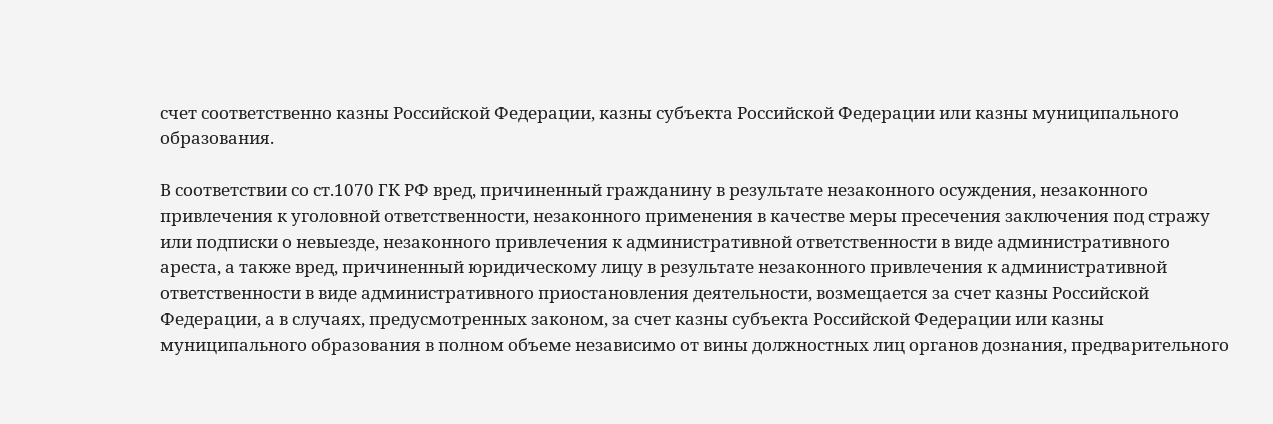счет соответственно казны Российской Федерации, казны субъекта Российской Федерации или казны муниципального образования.

В соответствии со ст.1070 ГК РФ вред, причиненный гражданину в результате незаконного осуждения, незаконного привлечения к уголовной ответственности, незаконного применения в качестве меры пресечения заключения под стражу или подписки о невыезде, незаконного привлечения к административной ответственности в виде административного ареста, а также вред, причиненный юридическому лицу в результате незаконного привлечения к административной ответственности в виде административного приостановления деятельности, возмещается за счет казны Российской Федерации, а в случаях, предусмотренных законом, за счет казны субъекта Российской Федерации или казны муниципального образования в полном объеме независимо от вины должностных лиц органов дознания, предварительного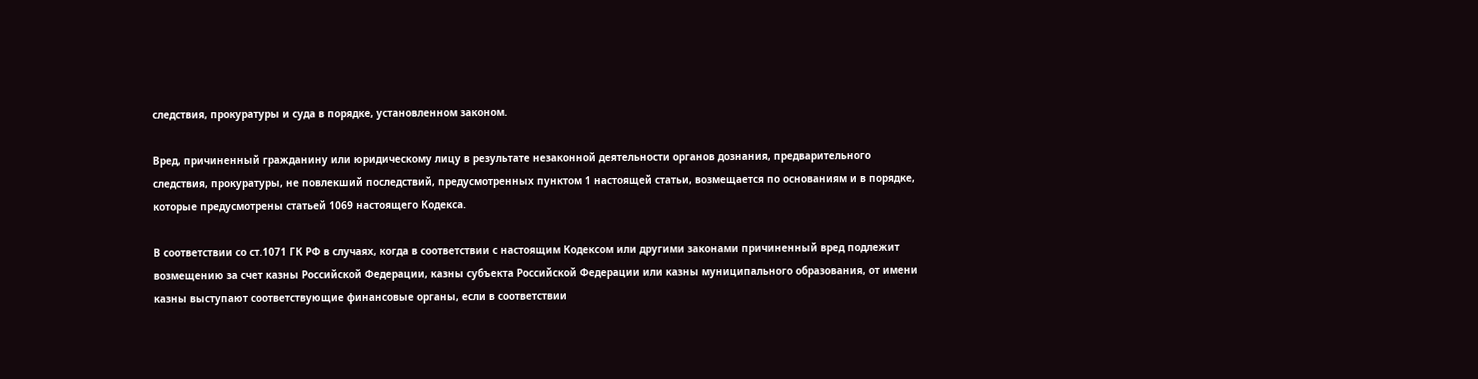следствия, прокуратуры и суда в порядке, установленном законом.

Вред, причиненный гражданину или юридическому лицу в результате незаконной деятельности органов дознания, предварительного следствия, прокуратуры, не повлекший последствий, предусмотренных пунктом 1 настоящей статьи, возмещается по основаниям и в порядке, которые предусмотрены статьей 1069 настоящего Кодекса.

В соответствии со ст.1071 ГК РФ в случаях, когда в соответствии с настоящим Кодексом или другими законами причиненный вред подлежит возмещению за счет казны Российской Федерации, казны субъекта Российской Федерации или казны муниципального образования, от имени казны выступают соответствующие финансовые органы, если в соответствии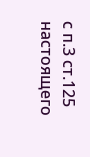с п.3 ст.125 настоящего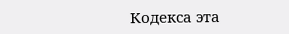Кодекса эта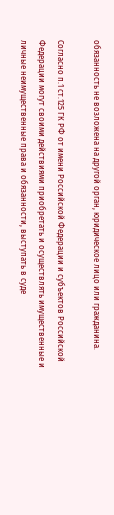обязанность не возложена на другой орган, юридическое лицо или гражданина.

Согласно п.1 ст.125 ГК РФ от имени Российской Федерации и субъектов Российской Федерации могут своими действиями приобретать и осуществлять имущественные и личные неимущественные права и обязанности, выступать в суде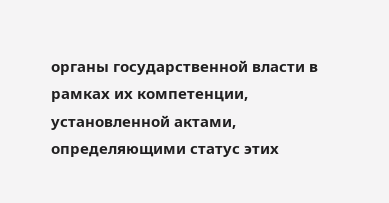органы государственной власти в рамках их компетенции, установленной актами, определяющими статус этих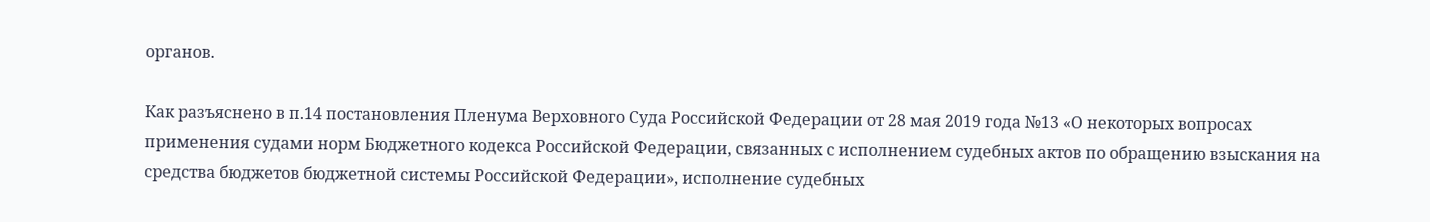органов.

Как разъяснено в п.14 постановления Пленума Верховного Суда Российской Федерации от 28 мая 2019 года №13 «О некоторых вопросах применения судами норм Бюджетного кодекса Российской Федерации, связанных с исполнением судебных актов по обращению взыскания на средства бюджетов бюджетной системы Российской Федерации», исполнение судебных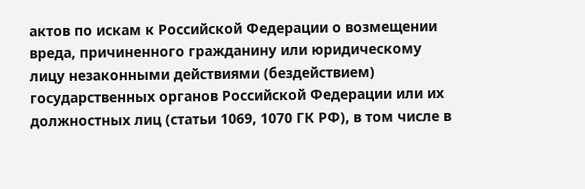актов по искам к Российской Федерации о возмещении вреда, причиненного гражданину или юридическому лицу незаконными действиями (бездействием) государственных органов Российской Федерации или их должностных лиц (статьи 1069, 1070 ГК РФ), в том числе в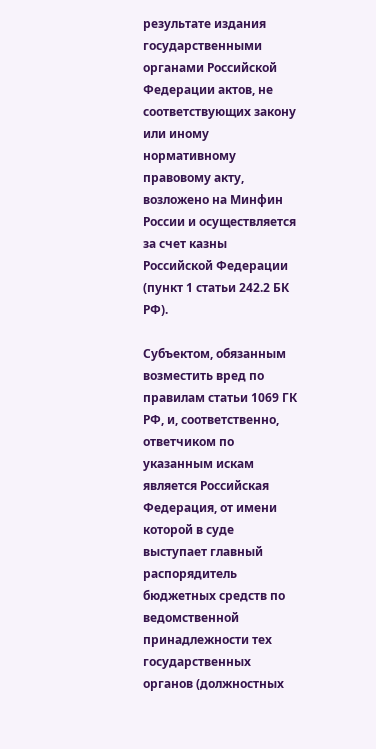результате издания государственными органами Российской Федерации актов, не соответствующих закону или иному нормативному правовому акту, возложено на Минфин России и осуществляется за счет казны Российской Федерации (пункт 1 статьи 242.2 БК РФ).

Субъектом, обязанным возместить вред по правилам статьи 1069 ГК РФ, и, соответственно, ответчиком по указанным искам является Российская Федерация, от имени которой в суде выступает главный распорядитель бюджетных средств по ведомственной принадлежности тех государственных органов (должностных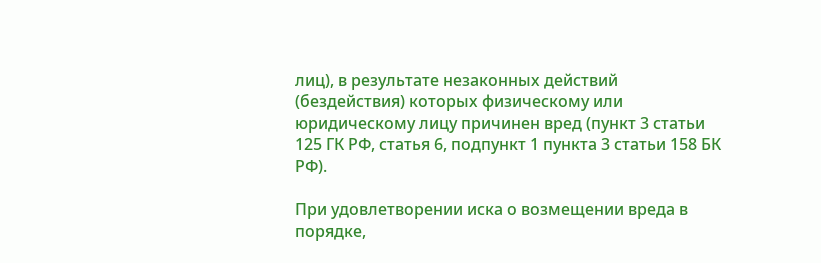лиц), в результате незаконных действий (бездействия) которых физическому или юридическому лицу причинен вред (пункт 3 статьи 125 ГК РФ, статья 6, подпункт 1 пункта 3 статьи 158 БК РФ).

При удовлетворении иска о возмещении вреда в порядке,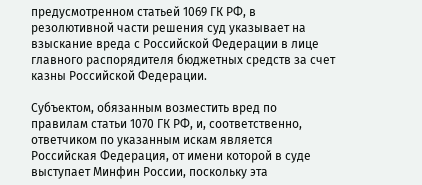предусмотренном статьей 1069 ГК РФ, в резолютивной части решения суд указывает на взыскание вреда с Российской Федерации в лице главного распорядителя бюджетных средств за счет казны Российской Федерации.

Субъектом, обязанным возместить вред по правилам статьи 1070 ГК РФ, и, соответственно, ответчиком по указанным искам является Российская Федерация, от имени которой в суде выступает Минфин России, поскольку эта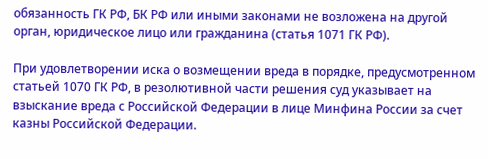обязанность ГК РФ, БК РФ или иными законами не возложена на другой орган, юридическое лицо или гражданина (статья 1071 ГК РФ).

При удовлетворении иска о возмещении вреда в порядке, предусмотренном статьей 1070 ГК РФ, в резолютивной части решения суд указывает на взыскание вреда с Российской Федерации в лице Минфина России за счет казны Российской Федерации.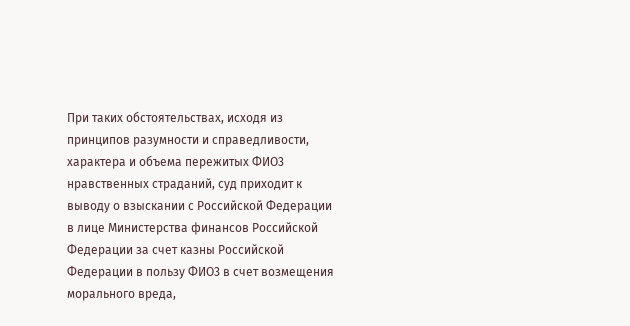При таких обстоятельствах, исходя из принципов разумности и справедливости, характера и объема пережитых ФИО3 нравственных страданий, суд приходит к выводу о взыскании с Российской Федерации в лице Министерства финансов Российской Федерации за счет казны Российской Федерации в пользу ФИО3 в счет возмещения морального вреда,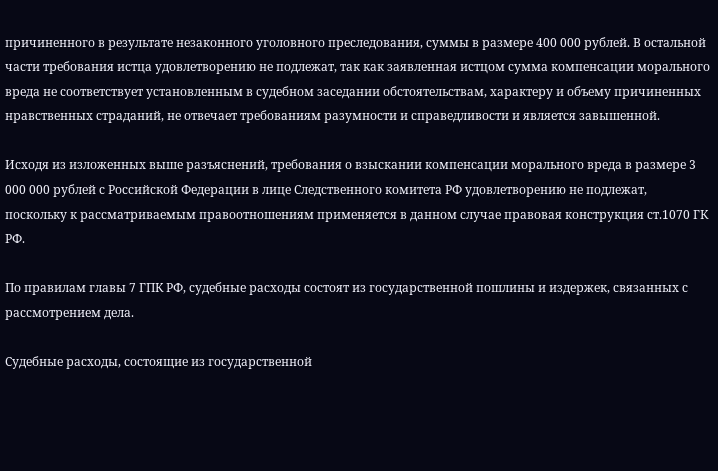причиненного в результате незаконного уголовного преследования, суммы в размере 400 000 рублей. В остальной части требования истца удовлетворению не подлежат, так как заявленная истцом сумма компенсации морального вреда не соответствует установленным в судебном заседании обстоятельствам, характеру и объему причиненных нравственных страданий, не отвечает требованиям разумности и справедливости и является завышенной.

Исходя из изложенных выше разъяснений, требования о взыскании компенсации морального вреда в размере 3 000 000 рублей с Российской Федерации в лице Следственного комитета РФ удовлетворению не подлежат, поскольку к рассматриваемым правоотношениям применяется в данном случае правовая конструкция ст.1070 ГК РФ.

По правилам главы 7 ГПК РФ, судебные расходы состоят из государственной пошлины и издержек, связанных с рассмотрением дела.

Судебные расходы, состоящие из государственной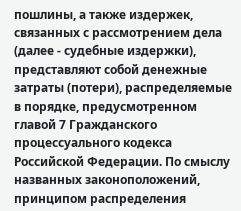пошлины, а также издержек, связанных с рассмотрением дела (далее - судебные издержки), представляют собой денежные затраты (потери), распределяемые в порядке, предусмотренном главой 7 Гражданского процессуального кодекса Российской Федерации. По смыслу названных законоположений, принципом распределения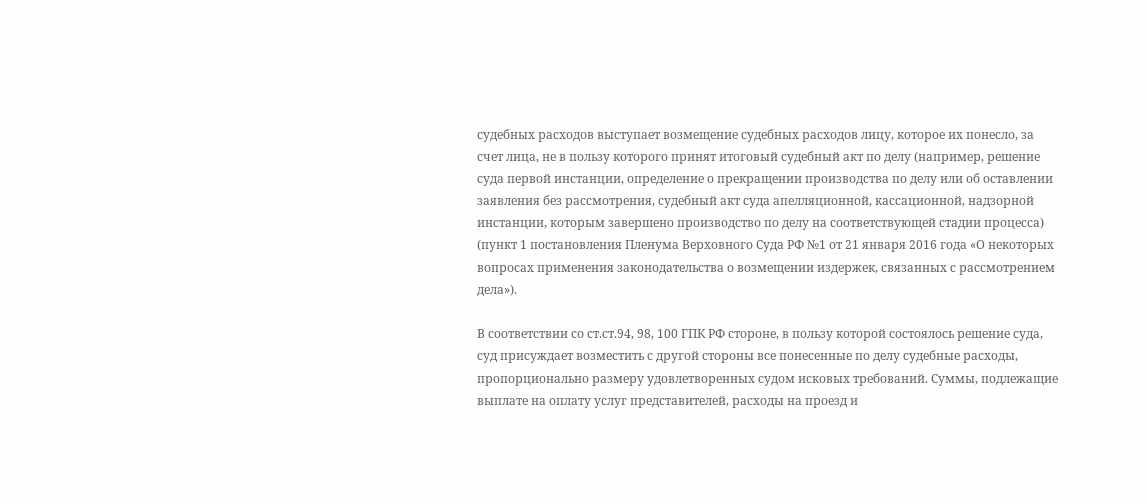судебных расходов выступает возмещение судебных расходов лицу, которое их понесло, за счет лица, не в пользу которого принят итоговый судебный акт по делу (например, решение суда первой инстанции, определение о прекращении производства по делу или об оставлении заявления без рассмотрения, судебный акт суда апелляционной, кассационной, надзорной инстанции, которым завершено производство по делу на соответствующей стадии процесса) (пункт 1 постановления Пленума Верховного Суда РФ №1 от 21 января 2016 года «О некоторых вопросах применения законодательства о возмещении издержек, связанных с рассмотрением дела»).

В соответствии со ст.ст.94, 98, 100 ГПК РФ стороне, в пользу которой состоялось решение суда, суд присуждает возместить с другой стороны все понесенные по делу судебные расходы, пропорционально размеру удовлетворенных судом исковых требований. Суммы, подлежащие выплате на оплату услуг представителей, расходы на проезд и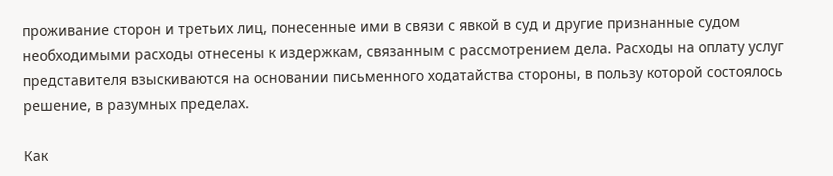проживание сторон и третьих лиц, понесенные ими в связи с явкой в суд и другие признанные судом необходимыми расходы отнесены к издержкам, связанным с рассмотрением дела. Расходы на оплату услуг представителя взыскиваются на основании письменного ходатайства стороны, в пользу которой состоялось решение, в разумных пределах.

Как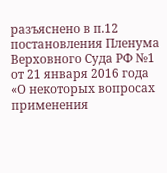разъяснено в п.12 постановления Пленума Верховного Суда РФ №1 от 21 января 2016 года «О некоторых вопросах применения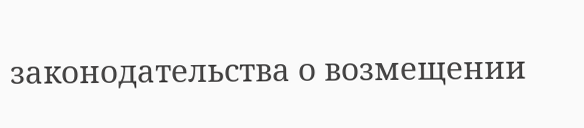законодательства о возмещении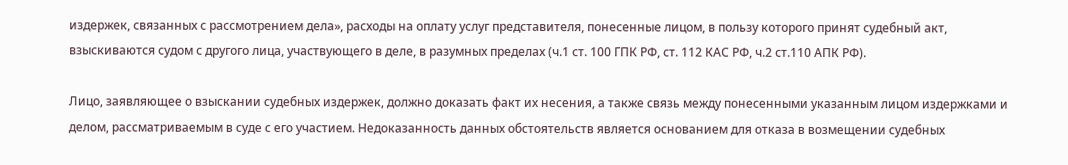издержек, связанных с рассмотрением дела», расходы на оплату услуг представителя, понесенные лицом, в пользу которого принят судебный акт, взыскиваются судом с другого лица, участвующего в деле, в разумных пределах (ч.1 ст. 100 ГПК РФ, ст. 112 КАС РФ, ч.2 ст.110 АПК РФ).

Лицо, заявляющее о взыскании судебных издержек, должно доказать факт их несения, а также связь между понесенными указанным лицом издержками и делом, рассматриваемым в суде с его участием. Недоказанность данных обстоятельств является основанием для отказа в возмещении судебных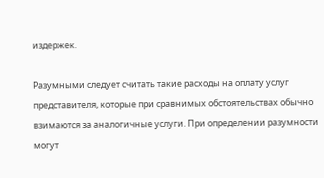издержек.

Разумными следует считать такие расходы на оплату услуг представителя, которые при сравнимых обстоятельствах обычно взимаются за аналогичные услуги. При определении разумности могут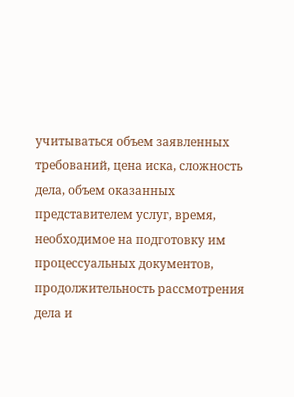учитываться объем заявленных требований, цена иска, сложность дела, объем оказанных представителем услуг, время, необходимое на подготовку им процессуальных документов, продолжительность рассмотрения дела и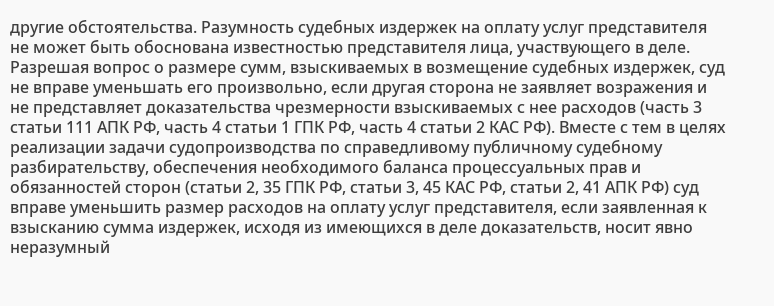другие обстоятельства. Разумность судебных издержек на оплату услуг представителя не может быть обоснована известностью представителя лица, участвующего в деле. Разрешая вопрос о размере сумм, взыскиваемых в возмещение судебных издержек, суд не вправе уменьшать его произвольно, если другая сторона не заявляет возражения и не представляет доказательства чрезмерности взыскиваемых с нее расходов (часть 3 статьи 111 АПК РФ, часть 4 статьи 1 ГПК РФ, часть 4 статьи 2 КАС РФ). Вместе с тем в целях реализации задачи судопроизводства по справедливому публичному судебному разбирательству, обеспечения необходимого баланса процессуальных прав и обязанностей сторон (статьи 2, 35 ГПК РФ, статьи 3, 45 КАС РФ, статьи 2, 41 АПК РФ) суд вправе уменьшить размер расходов на оплату услуг представителя, если заявленная к взысканию сумма издержек, исходя из имеющихся в деле доказательств, носит явно неразумный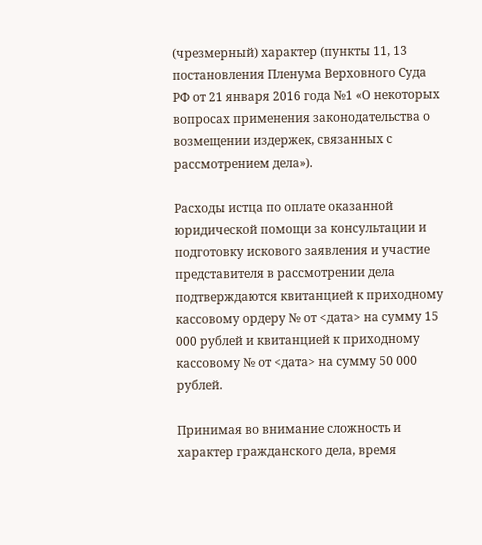(чрезмерный) характер (пункты 11, 13 постановления Пленума Верховного Суда РФ от 21 января 2016 года №1 «О некоторых вопросах применения законодательства о возмещении издержек, связанных с рассмотрением дела»).

Расходы истца по оплате оказанной юридической помощи за консультации и подготовку искового заявления и участие представителя в рассмотрении дела подтверждаются квитанцией к приходному кассовому ордеру № от <дата> на сумму 15 000 рублей и квитанцией к приходному кассовому № от <дата> на сумму 50 000 рублей.

Принимая во внимание сложность и характер гражданского дела, время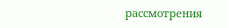рассмотрения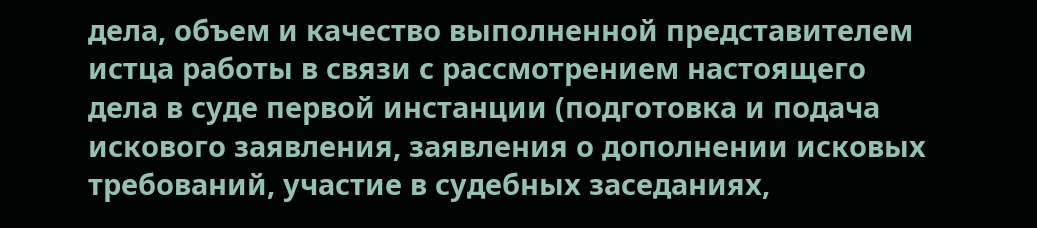дела, объем и качество выполненной представителем истца работы в связи с рассмотрением настоящего дела в суде первой инстанции (подготовка и подача искового заявления, заявления о дополнении исковых требований, участие в судебных заседаниях,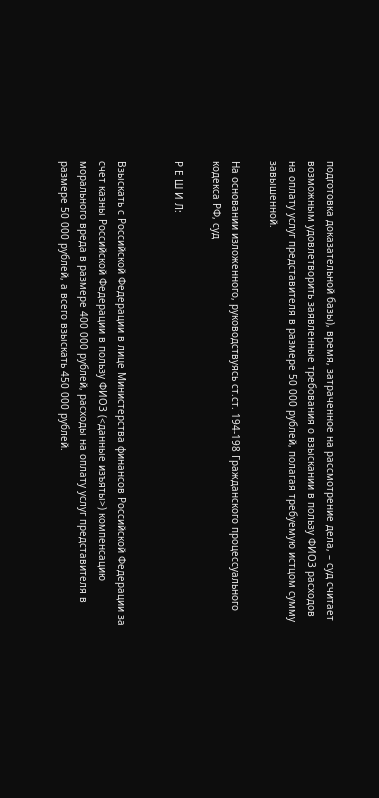подготовка доказательной базы), время, затраченное на рассмотрение дела, – суд считает возможным удовлетворить заявленные требования о взыскании в пользу ФИО3 расходов на оплату услуг представителя в размере 50 000 рублей, полагая требуемую истцом сумму завышенной.

На основании изложенного, руководствуясь ст.ст. 194-198 Гражданского процессуального кодекса РФ, суд

Р Е Ш И Л:


Взыскать с Российской Федерации в лице Министерства финансов Российской Федерации за счет казны Российской Федерации в пользу ФИО3 (<данные изъяты>) компенсацию морального вреда в размере 400 000 рублей, расходы на оплату услуг представителя в размере 50 000 рублей, а всего взыскать 450 000 рублей.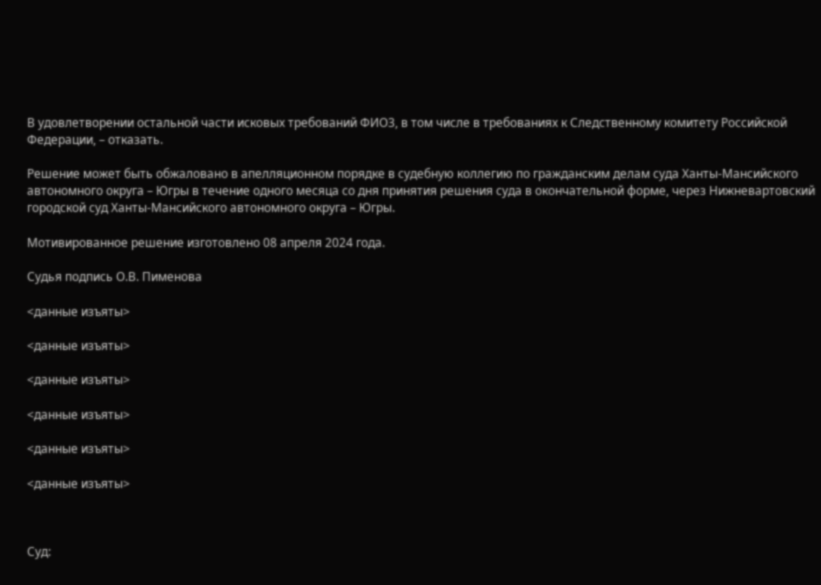В удовлетворении остальной части исковых требований ФИО3, в том числе в требованиях к Следственному комитету Российской Федерации, – отказать.

Решение может быть обжаловано в апелляционном порядке в судебную коллегию по гражданским делам суда Ханты-Мансийского автономного округа – Югры в течение одного месяца со дня принятия решения суда в окончательной форме, через Нижневартовский городской суд Ханты-Мансийского автономного округа – Югры.

Мотивированное решение изготовлено 08 апреля 2024 года.

Судья подпись О.В. Пименова

<данные изъяты>

<данные изъяты>

<данные изъяты>

<данные изъяты>

<данные изъяты>

<данные изъяты>



Суд: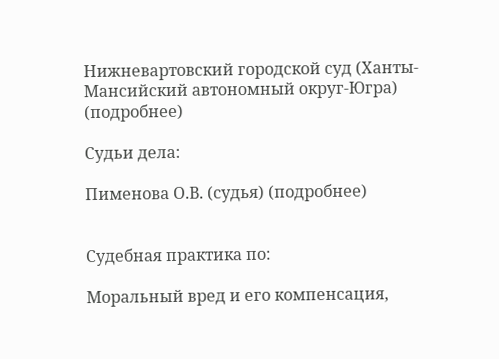Нижневартовский городской суд (Ханты-Мансийский автономный округ-Югра) (подробнее)

Судьи дела:

Пименова О.В. (судья) (подробнее)


Судебная практика по:

Моральный вред и его компенсация,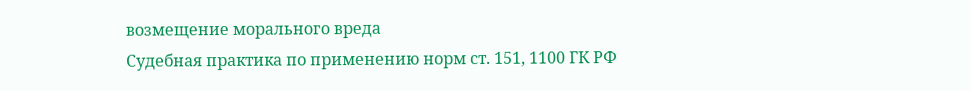возмещение морального вреда
Судебная практика по применению норм ст. 151, 1100 ГК РФ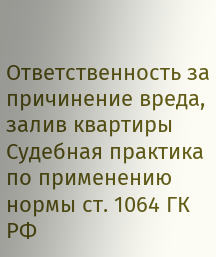Ответственность за причинение вреда, залив квартиры
Судебная практика по применению нормы ст. 1064 ГК РФ